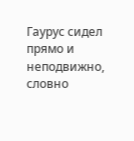Гаурус сидел прямо и неподвижно, словно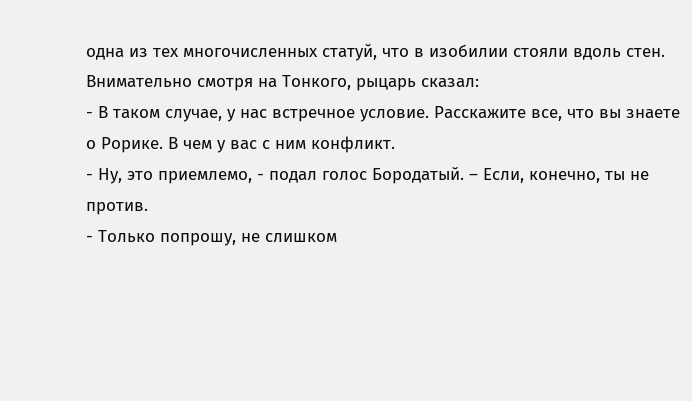одна из тех многочисленных статуй, что в изобилии стояли вдоль стен. Внимательно смотря на Тонкого, рыцарь сказал:
- В таком случае, у нас встречное условие. Расскажите все, что вы знаете о Рорике. В чем у вас с ним конфликт.
- Ну, это приемлемо, - подал голос Бородатый. – Если, конечно, ты не против.
- Только попрошу, не слишком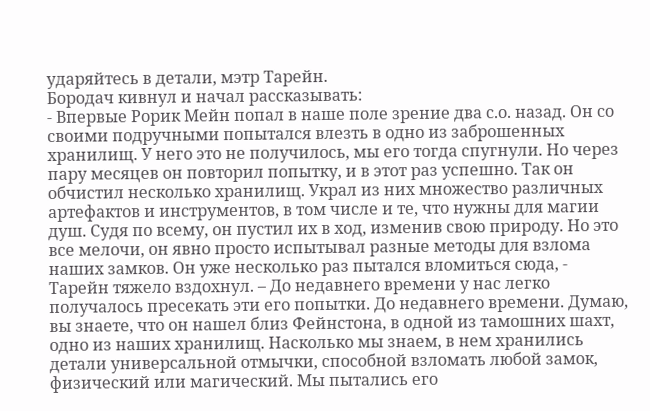ударяйтесь в детали, мэтр Тарейн.
Бородач кивнул и начал рассказывать:
- Впервые Рорик Мейн попал в наше поле зрение два с.о. назад. Он со своими подручными попытался влезть в одно из заброшенных хранилищ. У него это не получилось, мы его тогда спугнули. Но через пару месяцев он повторил попытку, и в этот раз успешно. Так он обчистил несколько хранилищ. Украл из них множество различных артефактов и инструментов, в том числе и те, что нужны для магии душ. Судя по всему, он пустил их в ход, изменив свою природу. Но это все мелочи, он явно просто испытывал разные методы для взлома наших замков. Он уже несколько раз пытался вломиться сюда, - Тарейн тяжело вздохнул. – До недавнего времени у нас легко получалось пресекать эти его попытки. До недавнего времени. Думаю, вы знаете, что он нашел близ Фейнстона, в одной из тамошних шахт, одно из наших хранилищ. Насколько мы знаем, в нем хранились детали универсальной отмычки, способной взломать любой замок, физический или магический. Мы пытались его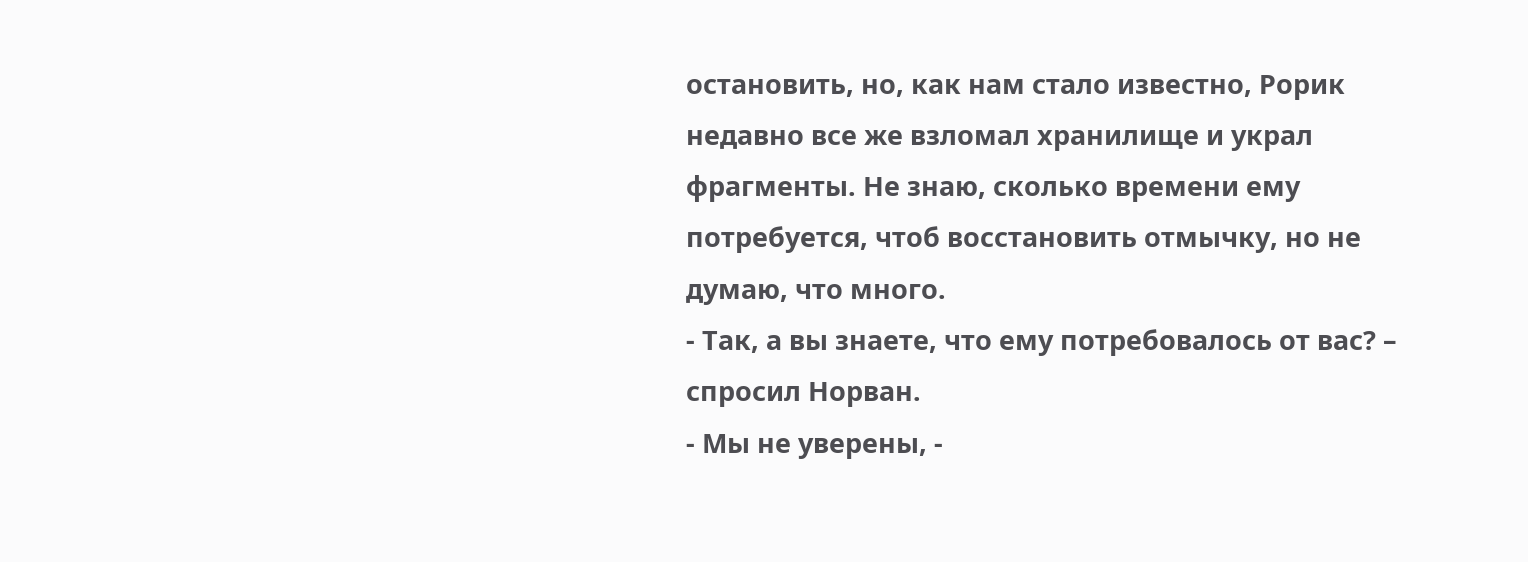остановить, но, как нам стало известно, Рорик недавно все же взломал хранилище и украл фрагменты. Не знаю, сколько времени ему потребуется, чтоб восстановить отмычку, но не думаю, что много.
- Так, а вы знаете, что ему потребовалось от вас? – спросил Норван.
- Мы не уверены, -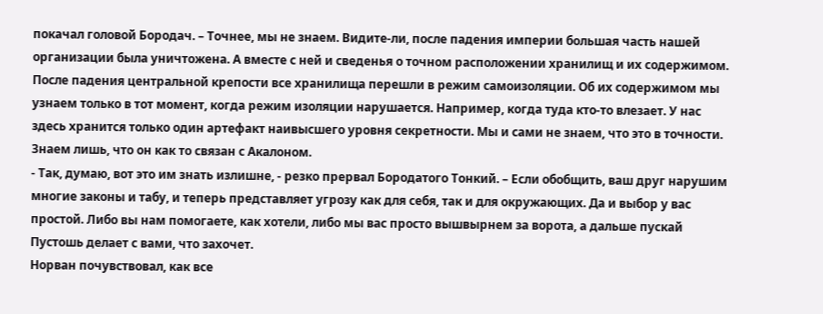покачал головой Бородач. – Точнее, мы не знаем. Видите-ли, после падения империи большая часть нашей организации была уничтожена. А вместе с ней и сведенья о точном расположении хранилищ и их содержимом. После падения центральной крепости все хранилища перешли в режим самоизоляции. Об их содержимом мы узнаем только в тот момент, когда режим изоляции нарушается. Например, когда туда кто-то влезает. У нас здесь хранится только один артефакт наивысшего уровня секретности. Мы и сами не знаем, что это в точности. Знаем лишь, что он как то связан с Акалоном.
- Так, думаю, вот это им знать излишне, - резко прервал Бородатого Тонкий. – Если обобщить, ваш друг нарушим многие законы и табу, и теперь представляет угрозу как для себя, так и для окружающих. Да и выбор у вас простой. Либо вы нам помогаете, как хотели, либо мы вас просто вышвырнем за ворота, а дальше пускай Пустошь делает с вами, что захочет.
Норван почувствовал, как все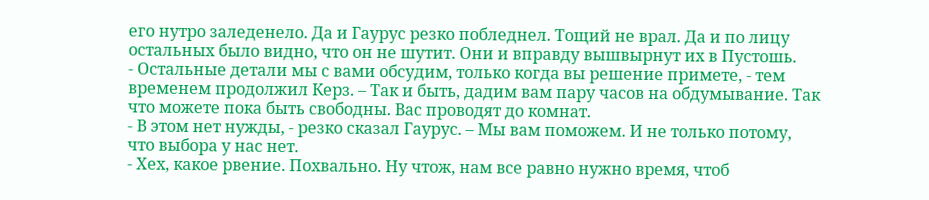его нутро заледенело. Да и Гаурус резко побледнел. Тощий не врал. Да и по лицу остальных было видно, что он не шутит. Они и вправду вышвырнут их в Пустошь.
- Остальные детали мы с вами обсудим, только когда вы решение примете, - тем временем продолжил Керз. – Так и быть, дадим вам пару часов на обдумывание. Так что можете пока быть свободны. Вас проводят до комнат.
- В этом нет нужды, - резко сказал Гаурус. – Мы вам поможем. И не только потому, что выбора у нас нет.
- Хех, какое рвение. Похвально. Ну чтож, нам все равно нужно время, чтоб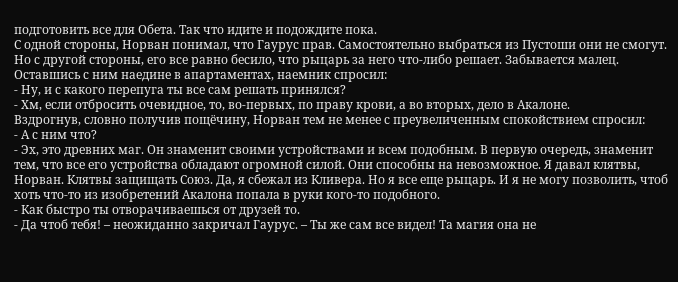подготовить все для Обета. Так что идите и подождите пока.
С одной стороны, Норван понимал, что Гаурус прав. Самостоятельно выбраться из Пустоши они не смогут. Но с другой стороны, его все равно бесило, что рыцарь за него что-либо решает. Забывается малец. Оставшись с ним наедине в апартаментах, наемник спросил:
- Ну, и с какого перепуга ты все сам решать принялся?
- Хм, если отбросить очевидное, то, во-первых, по праву крови, а во вторых, дело в Акалоне.
Вздрогнув, словно получив пощёчину, Норван тем не менее с преувеличенным спокойствием спросил:
- А с ним что?
- Эх, это древних маг. Он знаменит своими устройствами и всем подобным. В первую очередь, знаменит тем, что все его устройства обладают огромной силой. Они способны на невозможное. Я давал клятвы, Норван. Клятвы защищать Союз. Да, я сбежал из Кливера. Но я все еще рыцарь. И я не могу позволить, чтоб хоть что-то из изобретений Акалона попала в руки кого-то подобного.
- Как быстро ты отворачиваешься от друзей то.
- Да чтоб тебя! – неожиданно закричал Гаурус. – Ты же сам все видел! Та магия она не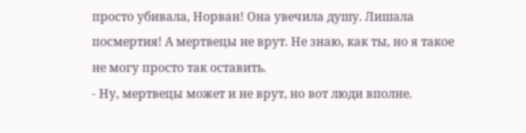просто убивала, Норван! Она увечила душу. Лишала посмертия! А мертвецы не врут. Не знаю, как ты, но я такое не могу просто так оставить.
- Ну, мертвецы может и не врут, но вот люди вполне.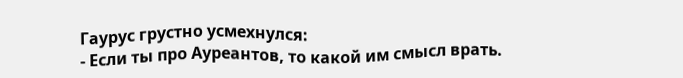Гаурус грустно усмехнулся:
- Если ты про Ауреантов, то какой им смысл врать.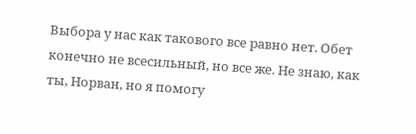Выбора у нас как такового все равно нет. Обет конечно не всесильный, но все же. Не знаю, как ты, Норван, но я помогу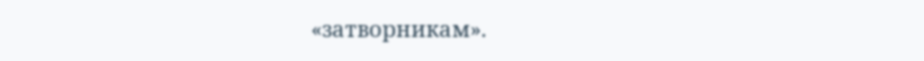«затворникам».